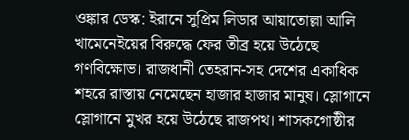ওঙ্কার ডেস্ক: ইরানে সুপ্রিম লিডার আয়াতোল্লা আলি খামেনেইয়ের বিরুদ্ধে ফের তীব্র হয়ে উঠেছে গণবিক্ষোভ। রাজধানী তেহরান-সহ দেশের একাধিক শহরে রাস্তায় নেমেছেন হাজার হাজার মানুষ। স্লোগানে স্লোগানে মুখর হয়ে উঠেছে রাজপথ। শাসকগোষ্ঠীর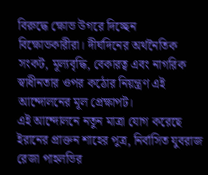বিরুদ্ধে ক্ষোভ উগরে দিচ্ছেন বিক্ষোভকারীরা। দীর্ঘদিনের অর্থনৈতিক সংকট, মূল্যবৃদ্ধি, বেকারত্ব এবং নাগরিক স্বাধীনতার ওপর কঠোর নিয়ন্ত্রণ এই আন্দোলনের মূল প্রেক্ষাপট।
এই আন্দোলনে নতুন মাত্রা যোগ করেছে ইরানের প্রাক্তন শাহের পুত্র, নির্বাসিত যুবরাজ রেজা পাহলভির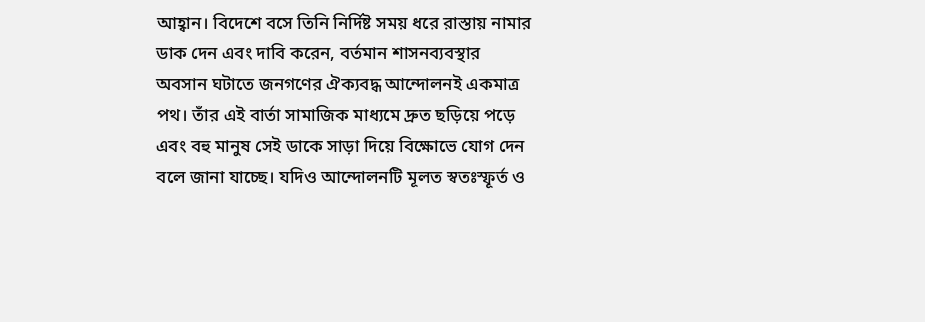আহ্বান। বিদেশে বসে তিনি নির্দিষ্ট সময় ধরে রাস্তায় নামার ডাক দেন এবং দাবি করেন, বর্তমান শাসনব্যবস্থার অবসান ঘটাতে জনগণের ঐক্যবদ্ধ আন্দোলনই একমাত্র পথ। তাঁর এই বার্তা সামাজিক মাধ্যমে দ্রুত ছড়িয়ে পড়ে এবং বহু মানুষ সেই ডাকে সাড়া দিয়ে বিক্ষোভে যোগ দেন বলে জানা যাচ্ছে। যদিও আন্দোলনটি মূলত স্বতঃস্ফূর্ত ও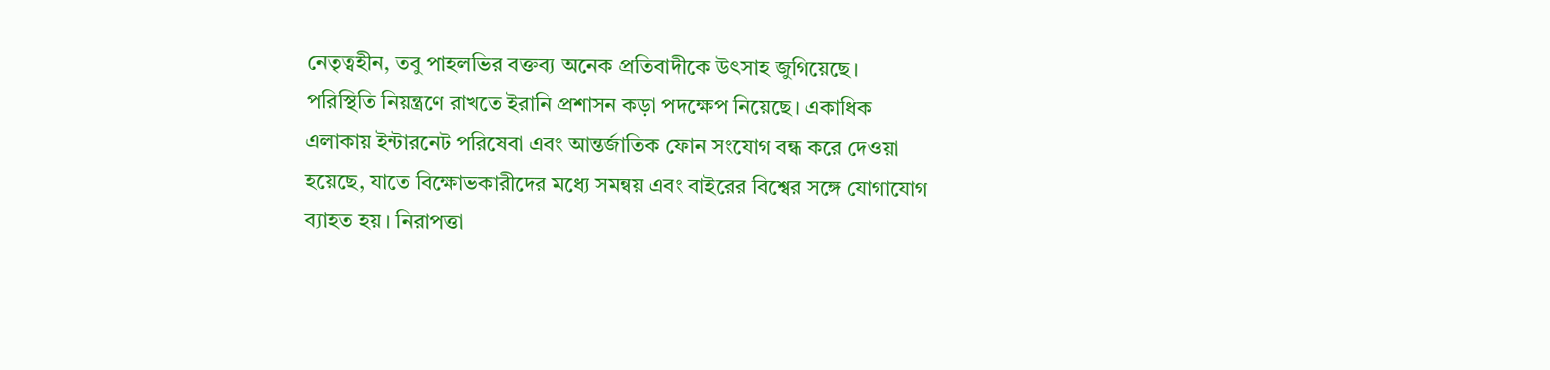নেতৃত্বহীন, তবু পাহলভির বক্তব্য অনেক প্রতিবাদীকে উৎসাহ জুগিয়েছে।
পরিস্থিতি নিয়ন্ত্রণে রাখতে ইরানি প্রশাসন কড়া পদক্ষেপ নিয়েছে। একাধিক এলাকায় ইন্টারনেট পরিষেবা এবং আন্তর্জাতিক ফোন সংযোগ বন্ধ করে দেওয়া হয়েছে, যাতে বিক্ষোভকারীদের মধ্যে সমন্বয় এবং বাইরের বিশ্বের সঙ্গে যোগাযোগ ব্যাহত হয়। নিরাপত্তা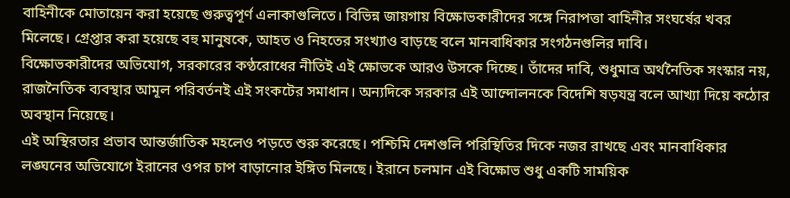বাহিনীকে মোতায়েন করা হয়েছে গুরুত্বপূর্ণ এলাকাগুলিতে। বিভিন্ন জায়গায় বিক্ষোভকারীদের সঙ্গে নিরাপত্তা বাহিনীর সংঘর্ষের খবর মিলেছে। গ্রেপ্তার করা হয়েছে বহু মানুষকে, আহত ও নিহতের সংখ্যাও বাড়ছে বলে মানবাধিকার সংগঠনগুলির দাবি।
বিক্ষোভকারীদের অভিযোগ, সরকারের কণ্ঠরোধের নীতিই এই ক্ষোভকে আরও উসকে দিচ্ছে। তাঁদের দাবি, শুধুমাত্র অর্থনৈতিক সংস্কার নয়, রাজনৈতিক ব্যবস্থার আমূল পরিবর্তনই এই সংকটের সমাধান। অন্যদিকে সরকার এই আন্দোলনকে বিদেশি ষড়যন্ত্র বলে আখ্যা দিয়ে কঠোর অবস্থান নিয়েছে।
এই অস্থিরতার প্রভাব আন্তর্জাতিক মহলেও পড়তে শুরু করেছে। পশ্চিমি দেশগুলি পরিস্থিতির দিকে নজর রাখছে এবং মানবাধিকার লঙ্ঘনের অভিযোগে ইরানের ওপর চাপ বাড়ানোর ইঙ্গিত মিলছে। ইরানে চলমান এই বিক্ষোভ শুধু একটি সাময়িক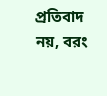প্রতিবাদ নয়, বরং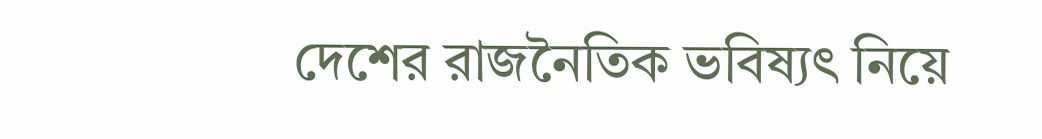দেশের রাজনৈতিক ভবিষ্যৎ নিয়ে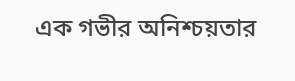এক গভীর অনিশ্চয়তার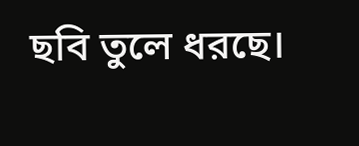ছবি তুলে ধরছে।